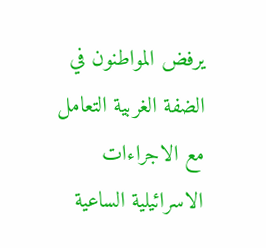يرفض المواطنون في الضفة الغربية التعامل مع الاجراءات الاسرائيلية الساعية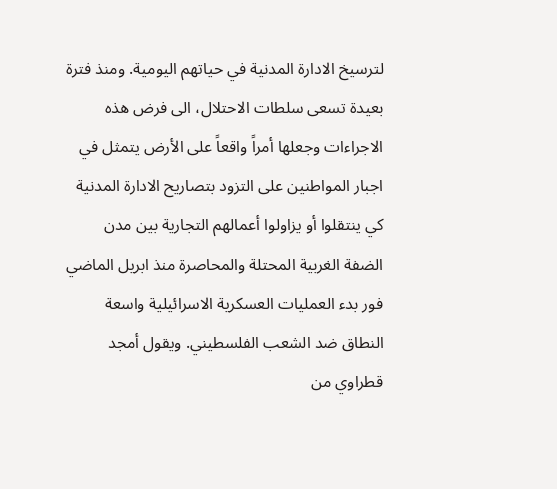لترسيخ الادارة المدنية في حياتهم اليومية. ومنذ فترة بعيدة تسعى سلطات الاحتلال، الى فرض هذه الاجراءات وجعلها أمراً واقعاً على الأرض يتمثل في اجبار المواطنين على التزود بتصاريح الادارة المدنية كي ينتقلوا أو يزاولوا أعمالهم التجارية بين مدن الضفة الغربية المحتلة والمحاصرة منذ ابريل الماضي فور بدء العمليات العسكرية الاسرائيلية واسعة النطاق ضد الشعب الفلسطيني. ويقول أمجد قطراوي من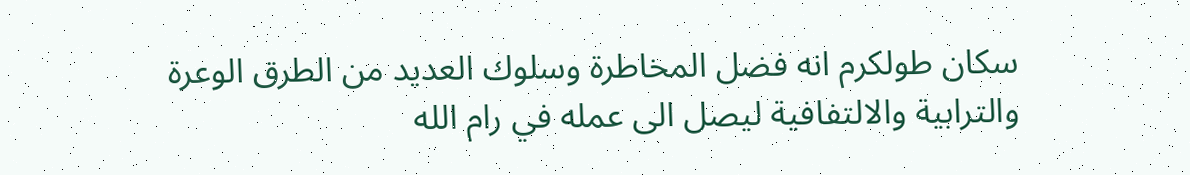سكان طولكرم انه فضل المخاطرة وسلوك العديد من الطرق الوعرة والترابية والالتفافية ليصل الى عمله في رام الله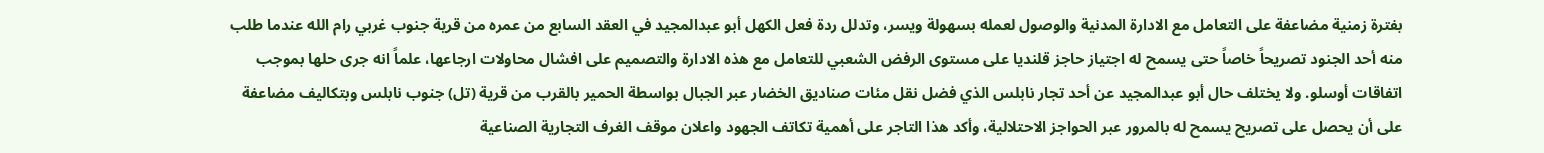بفترة زمنية مضاعفة على التعامل مع الادارة المدنية والوصول لعمله بسهولة ويسر، وتدلل ردة فعل الكهل أبو عبدالمجيد في العقد السابع من عمره من قرية جنوب غربي رام الله عندما طلب منه أحد الجنود تصريحاً خاصاً حتى يسمح له اجتياز حاجز قلنديا على مستوى الرفض الشعبي للتعامل مع هذه الادارة والتصميم على افشال محاولات ارجاعها، علماً انه جرى حلها بموجب اتفاقات أوسلو. ولا يختلف حال أبو عبدالمجيد عن أحد تجار نابلس الذي فضل نقل مئات صناديق الخضار عبر الجبال بواسطة الحمير بالقرب من قرية (تل) جنوب نابلس وبتكاليف مضاعفة على أن يحصل على تصريح يسمح له بالمرور عبر الحواجز الاحتلالية، وأكد هذا التاجر على أهمية تكاتف الجهود واعلان موقف الغرف التجارية الصناعية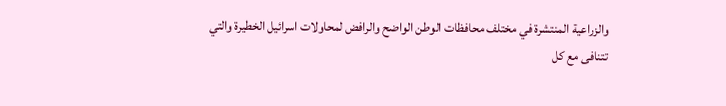والزراعية المنتشرة في مختلف محافظات الوطن الواضح والرافض لمحاولات اسرائيل الخطيرة والتي تتنافى مع كل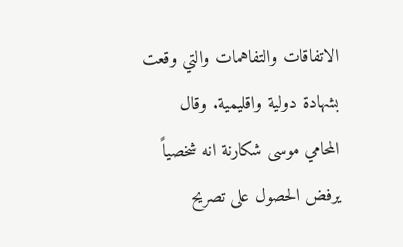الاتفاقات والتفاهمات والتي وقعت بشهادة دولية واقليمية. وقال المحامي موسى شكارنة انه شخصياً يرفض الحصول على تصريح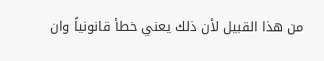من هذا القبيل لأن ذلك يعني خطأ قانونياً وان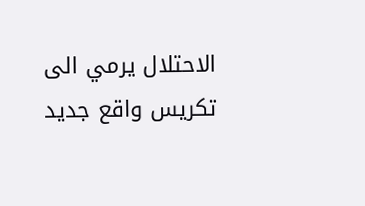الاحتلال يرمي الى تكريس واقع جديد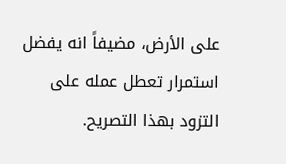على الأرض، مضيفاً انه يفضل استمرار تعطل عمله على التزود بهذا التصريح.